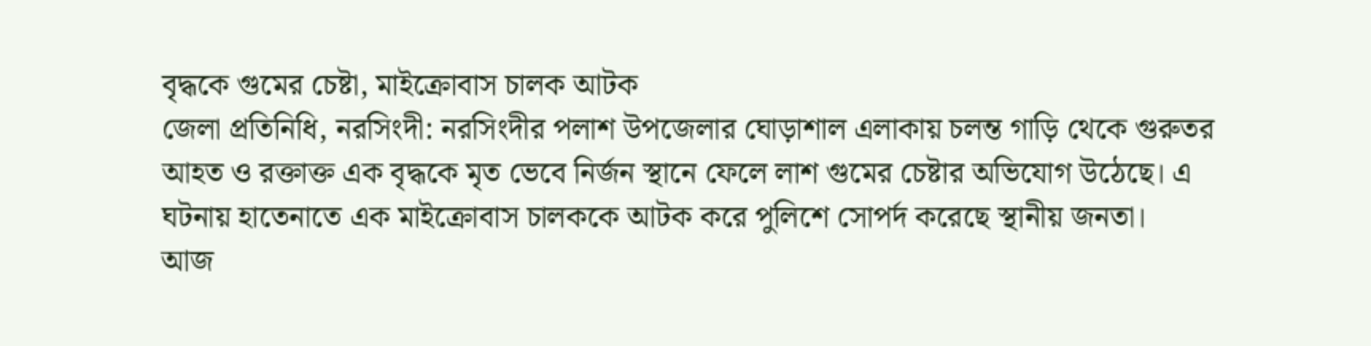বৃদ্ধকে গুমের চেষ্টা, মাইক্রোবাস চালক আটক
জেলা প্রতিনিধি, নরসিংদী: নরসিংদীর পলাশ উপজেলার ঘোড়াশাল এলাকায় চলন্ত গাড়ি থেকে গুরুতর আহত ও রক্তাক্ত এক বৃদ্ধকে মৃত ভেবে নির্জন স্থানে ফেলে লাশ গুমের চেষ্টার অভিযোগ উঠেছে। এ ঘটনায় হাতেনাতে এক মাইক্রোবাস চালককে আটক করে পুলিশে সোপর্দ করেছে স্থানীয় জনতা।
আজ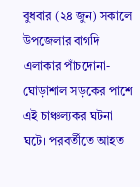বুধবার (২৪ জুন) সকালে উপজেলার বাগদি এলাকার পাঁচদোনা-ঘোড়াশাল সড়কের পাশে এই চাঞ্চল্যকর ঘটনা ঘটে। পরবর্তীতে আহত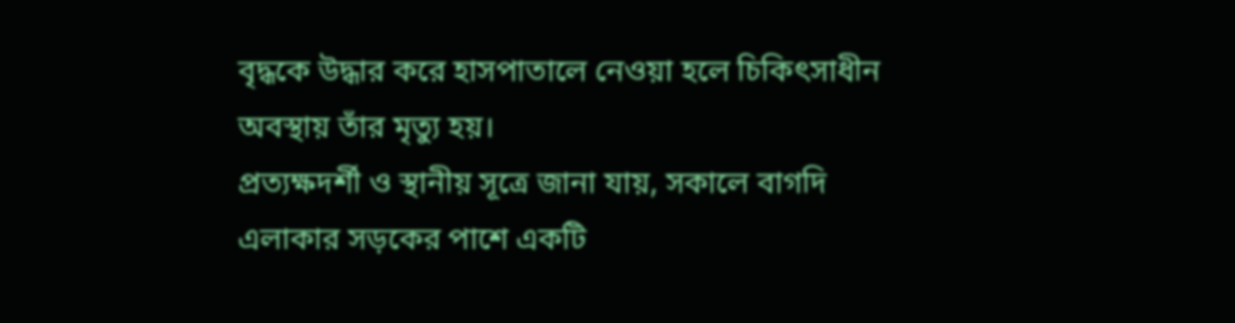বৃদ্ধকে উদ্ধার করে হাসপাতালে নেওয়া হলে চিকিৎসাধীন অবস্থায় তাঁর মৃত্যু হয়।
প্রত্যক্ষদর্শী ও স্থানীয় সূত্রে জানা যায়, সকালে বাগদি এলাকার সড়কের পাশে একটি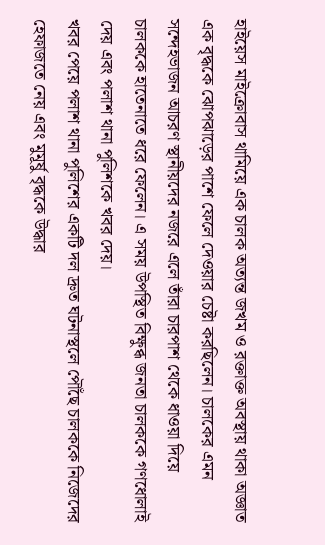হাইয়েস মাইক্রোবাস থামিয়ে এক চালক অত্যন্ত জখম ও রক্তাক্ত অবস্থায় থাকা অজ্ঞাত এক বৃদ্ধকে ঝোপঝাড়ের পাশে ফেলে দেওয়ার চেষ্টা করছিলেন। চালকের এমন সন্দেহভাজন আচরণ স্থানীয়দের নজরে এলে তাঁরা চারপাশ থেকে ধাওয়া দিয়ে চালককে হাতেনাতে ধরে ফেলেন। এ সময় উপস্থিত বিক্ষুব্ধ জনতা চালককে গণধোলাই দেয় এবং পলাশ থানা পুলিশকে খবর দেয়।
খবর পেয়ে পলাশ থানা পুলিশের একটি দল দ্রুত ঘটনাস্থলে পৌঁছে চালককে নিজেদের হেফাজতে নেয় এবং মুমূর্ষু বৃদ্ধকে উদ্ধার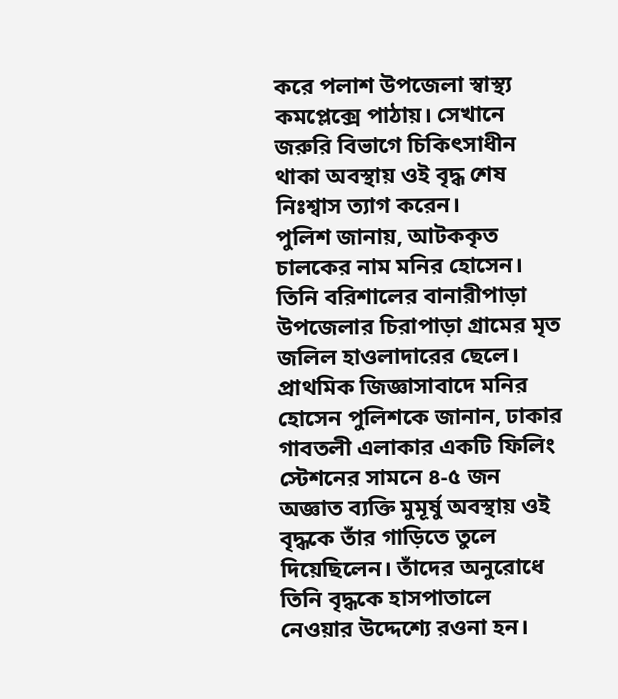করে পলাশ উপজেলা স্বাস্থ্য কমপ্লেক্সে পাঠায়। সেখানে জরুরি বিভাগে চিকিৎসাধীন থাকা অবস্থায় ওই বৃদ্ধ শেষ নিঃশ্বাস ত্যাগ করেন।
পুলিশ জানায়, আটককৃত চালকের নাম মনির হোসেন। তিনি বরিশালের বানারীপাড়া উপজেলার চিরাপাড়া গ্রামের মৃত জলিল হাওলাদারের ছেলে।
প্রাথমিক জিজ্ঞাসাবাদে মনির হোসেন পুলিশকে জানান, ঢাকার গাবতলী এলাকার একটি ফিলিং স্টেশনের সামনে ৪-৫ জন অজ্ঞাত ব্যক্তি মুমূর্ষু অবস্থায় ওই বৃদ্ধকে তাঁর গাড়িতে তুলে দিয়েছিলেন। তাঁদের অনুরোধে তিনি বৃদ্ধকে হাসপাতালে নেওয়ার উদ্দেশ্যে রওনা হন।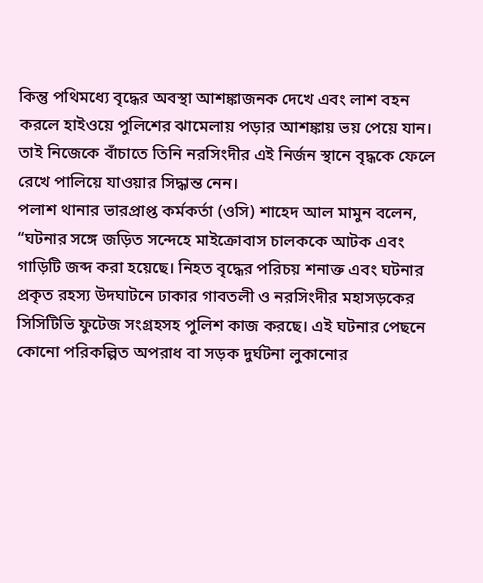কিন্তু পথিমধ্যে বৃদ্ধের অবস্থা আশঙ্কাজনক দেখে এবং লাশ বহন করলে হাইওয়ে পুলিশের ঝামেলায় পড়ার আশঙ্কায় ভয় পেয়ে যান। তাই নিজেকে বাঁচাতে তিনি নরসিংদীর এই নির্জন স্থানে বৃদ্ধকে ফেলে রেখে পালিয়ে যাওয়ার সিদ্ধান্ত নেন।
পলাশ থানার ভারপ্রাপ্ত কর্মকর্তা (ওসি) শাহেদ আল মামুন বলেন, “ঘটনার সঙ্গে জড়িত সন্দেহে মাইক্রোবাস চালককে আটক এবং গাড়িটি জব্দ করা হয়েছে। নিহত বৃদ্ধের পরিচয় শনাক্ত এবং ঘটনার প্রকৃত রহস্য উদঘাটনে ঢাকার গাবতলী ও নরসিংদীর মহাসড়কের সিসিটিভি ফুটেজ সংগ্রহসহ পুলিশ কাজ করছে। এই ঘটনার পেছনে কোনো পরিকল্পিত অপরাধ বা সড়ক দুর্ঘটনা লুকানোর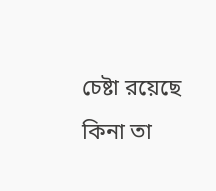চেষ্টা রয়েছে কিনা তা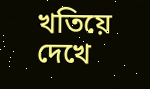খতিয়ে দেখে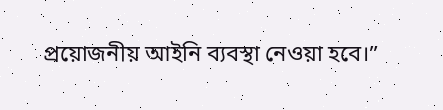প্রয়োজনীয় আইনি ব্যবস্থা নেওয়া হবে।”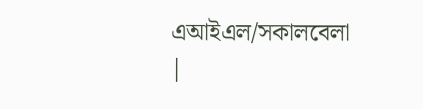এআইএল/সকালবেলা
|